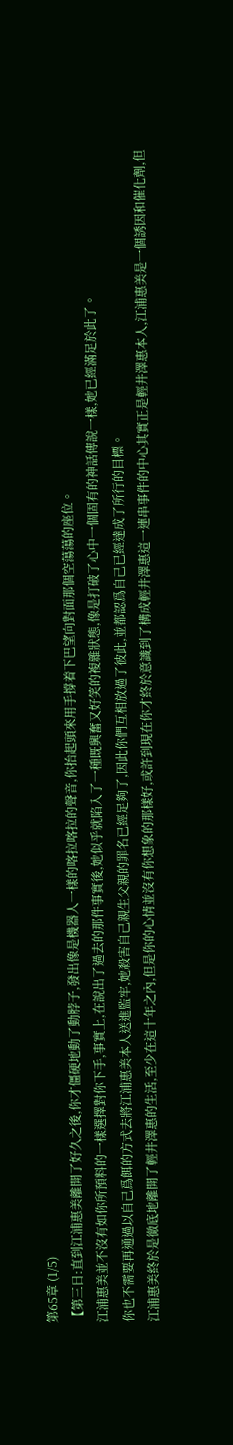第65章 (1/5)
【第三日:直到江浦惠美離開了好久之後,你才僵硬地動了動脖子,發出像是機器人一樣的喀拉喀拉的聲音,你抬起頭來用手撐着下巴望向對面那個空蕩蕩的座位。
江浦惠美並不沒有如你所預料的一樣選擇對你下手,事實上,在說出了過去的那件事實後,她似乎就陷入了一種既興奮又好笑的複雜狀態,像是打破了心中一個固有的神話傳說一樣,她已經滿足於此了。
你也不需要再通過以自己爲餌的方式去將江浦惠美本人送進監牢,她殺害自己親生父親的罪名已經足夠了,因此你們互相放過了彼此,並都認爲自己已經達成了所行的目標。
江浦惠美終於是徹底地離開了輕井澤惠的生活,至少在這十年之內,但是你的心情並沒有你想象的那樣好,或許到現在你才終於意識到了構成輕井澤惠這一連串事件的中心其實正是輕井澤惠本人,江浦惠美是一個誘因和催化劑,但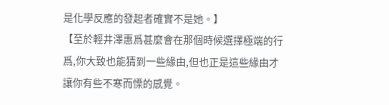是化學反應的發起者確實不是她。】
【至於輕井澤惠爲甚麼會在那個時候選擇極端的行爲,你大致也能猜到一些緣由,但也正是這些緣由才讓你有些不寒而慄的感覺。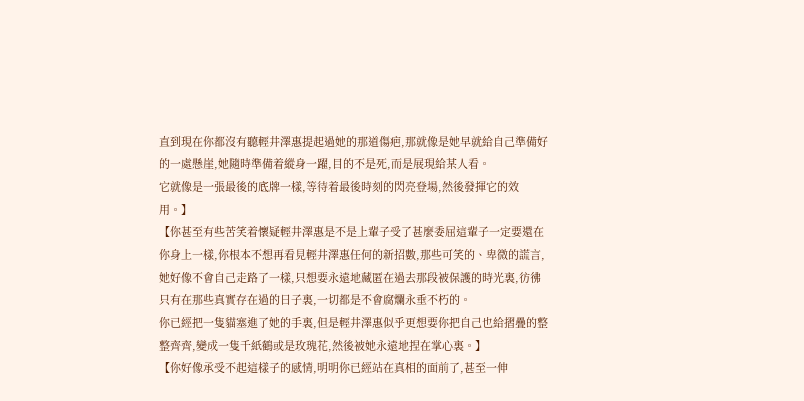直到現在你都沒有聽輕井澤惠提起過她的那道傷疤,那就像是她早就給自己準備好的一處懸崖,她隨時準備着縱身一躍,目的不是死,而是展現給某人看。
它就像是一張最後的底牌一樣,等待着最後時刻的閃亮登場,然後發揮它的效用。】
【你甚至有些苦笑着懷疑輕井澤惠是不是上輩子受了甚麼委屈這輩子一定要還在你身上一樣,你根本不想再看見輕井澤惠任何的新招數,那些可笑的、卑微的謊言,她好像不會自己走路了一樣,只想要永遠地藏匿在過去那段被保護的時光裏,彷彿只有在那些真實存在過的日子裏,一切都是不會腐爛永垂不朽的。
你已經把一隻貓塞進了她的手裏,但是輕井澤惠似乎更想要你把自己也給摺疊的整整齊齊,變成一隻千紙鶴或是玫瑰花,然後被她永遠地捏在掌心裏。】
【你好像承受不起這樣子的感情,明明你已經站在真相的面前了,甚至一伸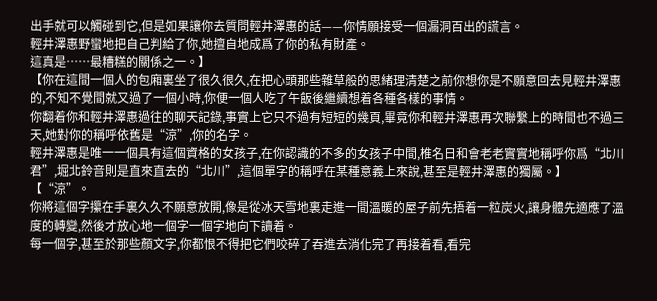出手就可以觸碰到它,但是如果讓你去質問輕井澤惠的話——你情願接受一個漏洞百出的謊言。
輕井澤惠野蠻地把自己判給了你,她擅自地成爲了你的私有財產。
這真是……最糟糕的關係之一。】
【你在這間一個人的包廂裏坐了很久很久,在把心頭那些雜草般的思緒理清楚之前你想你是不願意回去見輕井澤惠的,不知不覺間就又過了一個小時,你便一個人吃了午飯後繼續想着各種各樣的事情。
你翻着你和輕井澤惠過往的聊天記錄,事實上它只不過有短短的幾頁,畢竟你和輕井澤惠再次聯繫上的時間也不過三天,她對你的稱呼依舊是“涼”,你的名字。
輕井澤惠是唯一一個具有這個資格的女孩子,在你認識的不多的女孩子中間,椎名日和會老老實實地稱呼你爲“北川君”,堀北鈴音則是直來直去的“北川”,這個單字的稱呼在某種意義上來說,甚至是輕井澤惠的獨屬。】
【“涼”。
你將這個字攥在手裏久久不願意放開,像是從冰天雪地裏走進一間溫暖的屋子前先捂着一粒炭火,讓身體先適應了溫度的轉變,然後才放心地一個字一個字地向下讀着。
每一個字,甚至於那些顏文字,你都恨不得把它們咬碎了吞進去消化完了再接着看,看完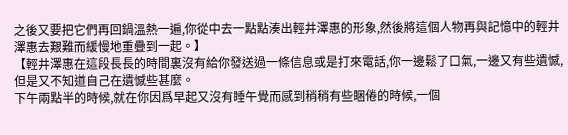之後又要把它們再回鍋溫熱一遍,你從中去一點點湊出輕井澤惠的形象,然後將這個人物再與記憶中的輕井澤惠去艱難而緩慢地重疊到一起。】
【輕井澤惠在這段長長的時間裏沒有給你發送過一條信息或是打來電話,你一邊鬆了口氣,一邊又有些遺憾,但是又不知道自己在遺憾些甚麼。
下午兩點半的時候,就在你因爲早起又沒有睡午覺而感到稍稍有些睏倦的時候,一個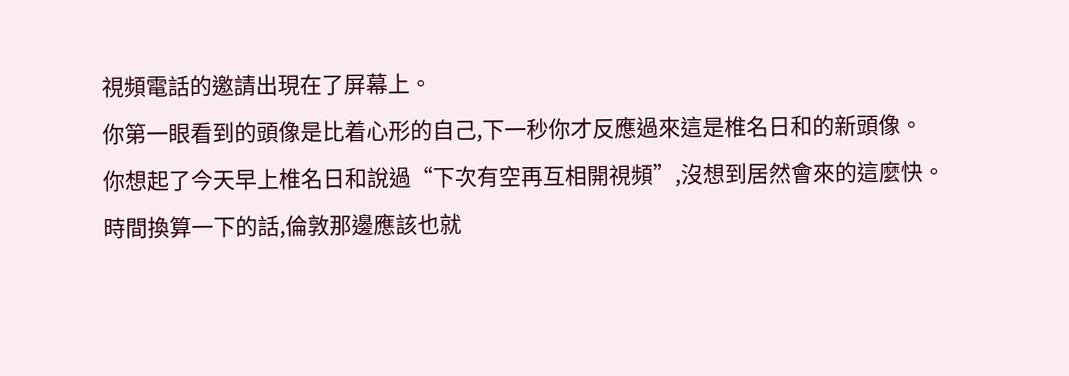視頻電話的邀請出現在了屏幕上。
你第一眼看到的頭像是比着心形的自己,下一秒你才反應過來這是椎名日和的新頭像。
你想起了今天早上椎名日和說過“下次有空再互相開視頻”,沒想到居然會來的這麼快。
時間換算一下的話,倫敦那邊應該也就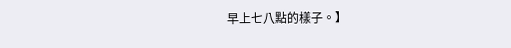早上七八點的樣子。】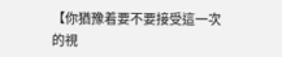【你猶豫着要不要接受這一次的視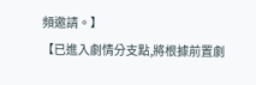頻邀請。】
【已進入劇情分支點,將根據前置劇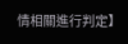情相關進行判定】